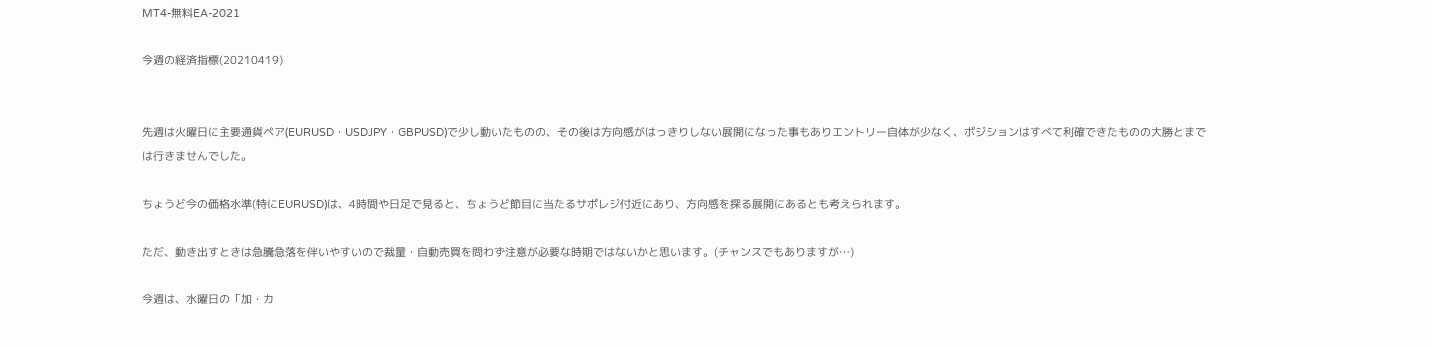MT4-無料EA-2021

今週の経済指標(20210419)


先週は火曜日に主要通貨ペア(EURUSD・USDJPY・GBPUSD)で少し動いたものの、その後は方向感がはっきりしない展開になった事もありエントリー自体が少なく、ポジションはすべて利確できたものの大勝とまでは行きませんでした。

ちょうど今の価格水準(特にEURUSD)は、4時間や日足で見ると、ちょうど節目に当たるサポレジ付近にあり、方向感を探る展開にあるとも考えられます。

ただ、動き出すときは急騰急落を伴いやすいので裁量・自動売買を問わず注意が必要な時期ではないかと思います。(チャンスでもありますが…)

今週は、水曜日の「加・カ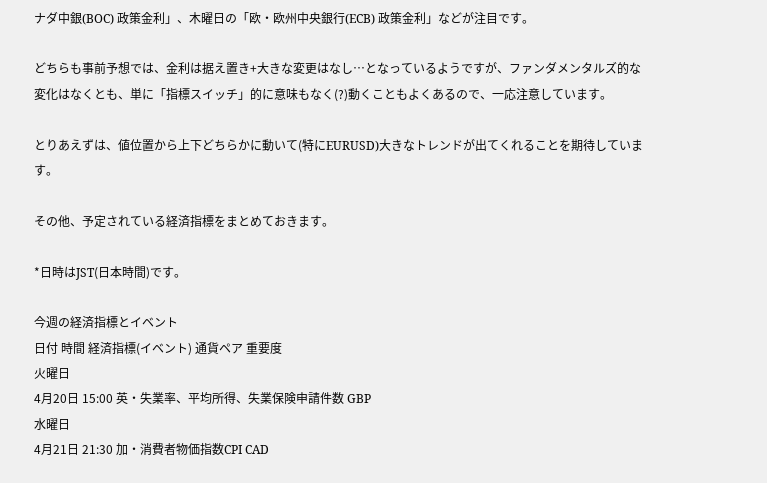ナダ中銀(BOC) 政策金利」、木曜日の「欧・欧州中央銀行(ECB) 政策金利」などが注目です。

どちらも事前予想では、金利は据え置き+大きな変更はなし…となっているようですが、ファンダメンタルズ的な変化はなくとも、単に「指標スイッチ」的に意味もなく(?)動くこともよくあるので、一応注意しています。

とりあえずは、値位置から上下どちらかに動いて(特にEURUSD)大きなトレンドが出てくれることを期待しています。

その他、予定されている経済指標をまとめておきます。

*日時はJST(日本時間)です。

今週の経済指標とイベント
日付 時間 経済指標(イベント) 通貨ペア 重要度
火曜日
4月20日 15:00 英・失業率、平均所得、失業保険申請件数 GBP
水曜日
4月21日 21:30 加・消費者物価指数CPI CAD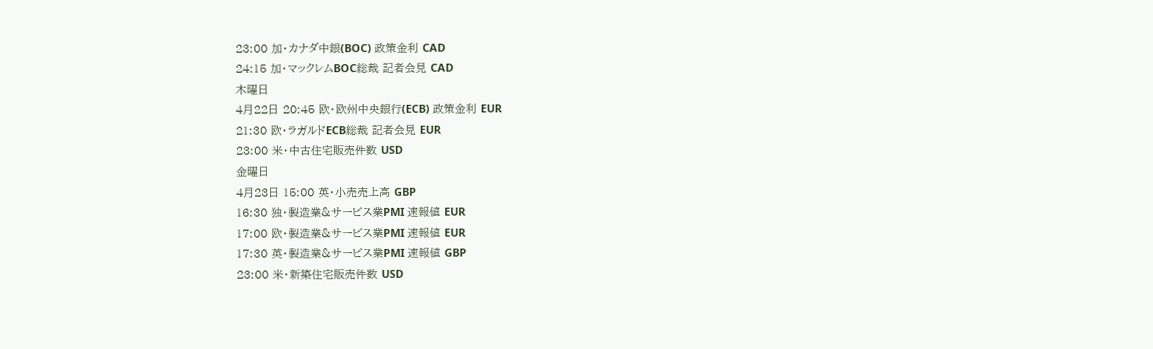23:00 加・カナダ中銀(BOC) 政策金利 CAD
24:15 加・マックレムBOC総裁 記者会見 CAD
木曜日
4月22日 20:45 欧・欧州中央銀行(ECB) 政策金利 EUR
21:30 欧・ラガルドECB総裁 記者会見 EUR
23:00 米・中古住宅販売件数 USD
金曜日
4月23日 15:00 英・小売売上高 GBP
16:30 独・製造業&サービス業PMI 速報値 EUR
17:00 欧・製造業&サービス業PMI 速報値 EUR
17:30 英・製造業&サービス業PMI 速報値 GBP
23:00 米・新築住宅販売件数 USD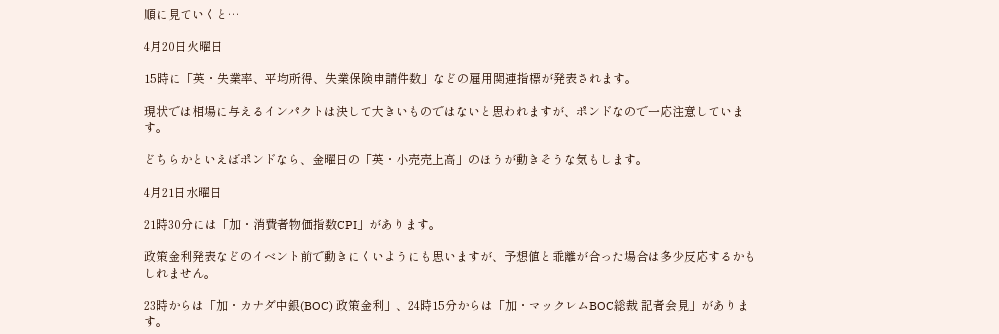順に見ていくと…

4月20日火曜日

15時に「英・失業率、平均所得、失業保険申請件数」などの雇用関連指標が発表されます。

現状では相場に与えるインパクトは決して大きいものではないと思われますが、ポンドなので一応注意しています。

どちらかといえばポンドなら、金曜日の「英・小売売上高」のほうが動きそうな気もします。

4月21日水曜日

21時30分には「加・消費者物価指数CPI」があります。

政策金利発表などのイベント前で動きにくいようにも思いますが、予想値と乖離が合った場合は多少反応するかもしれません。

23時からは「加・カナダ中銀(BOC) 政策金利」、24時15分からは「加・マックレムBOC総裁 記者会見」があります。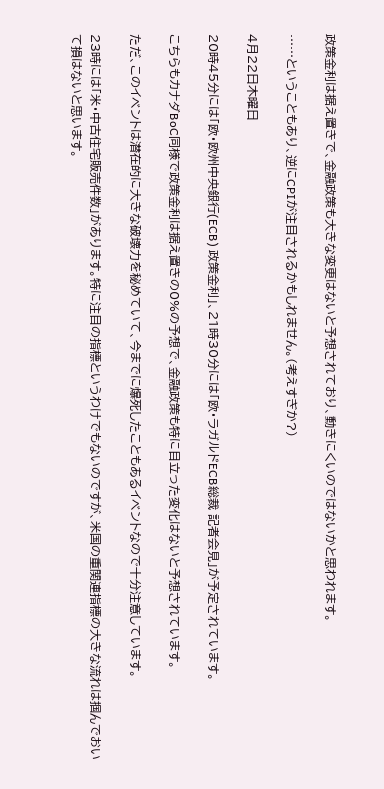政策金利は据え置きで、金融政策も大きな変更はないと予想されており、動きにくいのではないかと思われます。

……ということもあり、逆にCPIが注目されるかもしれません。(考えすぎか?)

4月22日木曜日

20時45分には「欧・欧州中央銀行(ECB) 政策金利」、21時30分には「欧・ラガルドECB総裁 記者会見」が予定されています。

こちらもカナダBoC同様で政策金利は据え置きの0%の予想で、金融政策も特に目立った変化はないと予想されています。

ただ、このイベントは潜在的に大きな破壊力を秘めていて、今までに爆死したこともあるイベントなので十分注意しています。

23時には「米・中古住宅販売件数」があります。特に注目の指標というわけでもないのですが、米国の重関連指標の大きな流れは掴んでおいて損はないと思います。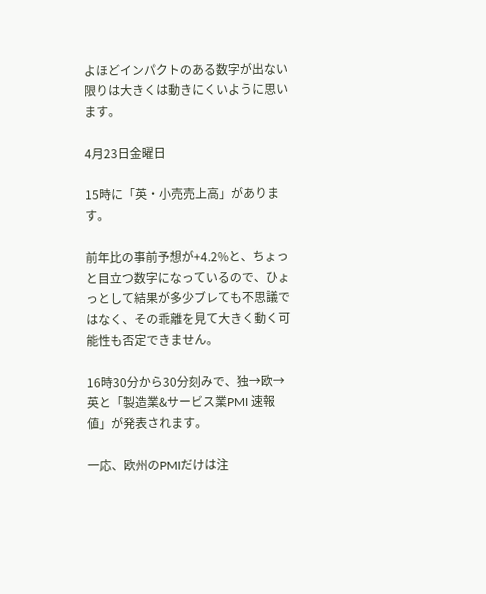よほどインパクトのある数字が出ない限りは大きくは動きにくいように思います。

4月23日金曜日

15時に「英・小売売上高」があります。

前年比の事前予想が+4.2%と、ちょっと目立つ数字になっているので、ひょっとして結果が多少ブレても不思議ではなく、その乖離を見て大きく動く可能性も否定できません。

16時30分から30分刻みで、独→欧→英と「製造業&サービス業PMI 速報値」が発表されます。

一応、欧州のPMIだけは注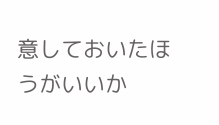意しておいたほうがいいか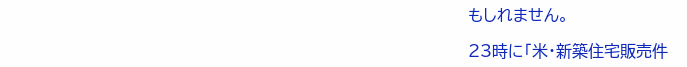もしれません。

23時に「米・新築住宅販売件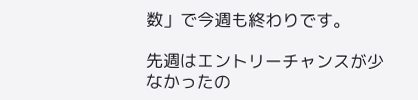数」で今週も終わりです。

先週はエントリーチャンスが少なかったの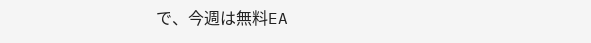で、今週は無料EA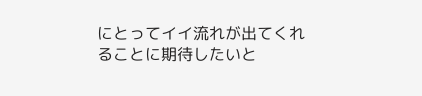にとってイイ流れが出てくれることに期待したいと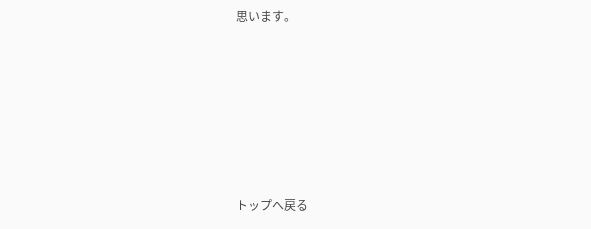思います。








トップへ戻る